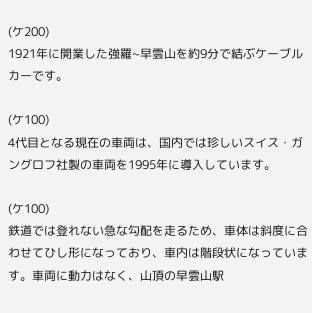(ケ200)
1921年に開業した強羅~早雲山を約9分で結ぶケーブルカーです。

(ケ100)
4代目となる現在の車両は、国内では珍しいスイス・ガングロフ社製の車両を1995年に導入しています。

(ケ100)
鉄道では登れない急な勾配を走るため、車体は斜度に合わせてひし形になっており、車内は階段状になっています。車両に動力はなく、山頂の早雲山駅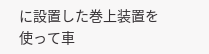に設置した巻上装置を使って車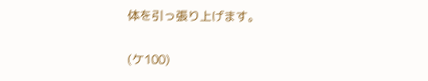体を引っ張り上げます。

(ケ100)